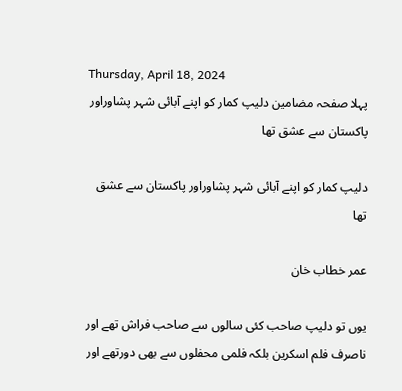Thursday, April 18, 2024
پہلا صفحہ مضامین دلیپ کمار کو اپنے آبائی شہر پشاوراور پاکستان سے عشق تھا

دلیپ کمار کو اپنے آبائی شہر پشاوراور پاکستان سے عشق تھا

عمر خطاب خان

یوں تو دلیپ صاحب کئی سالوں سے صاحب فراش تھے اور ناصرف فلم اسکرین بلکہ فلمی محفلوں سے بھی دورتھے اور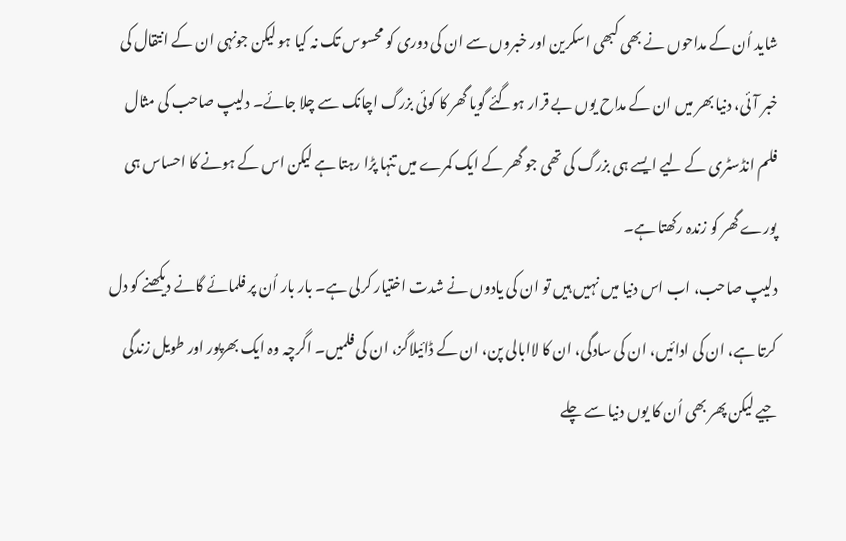شاید اُن کے مداحوں نے بھی کبھی اسکرین اور خبروں سے ان کی دوری کو محسوس تک نہ کیا ہو لیکن جونہی ان کے انتقال کی خبر آئی، دنیا بھر میں ان کے مداح یوں بے قرار ہوگئے گویا گھر کا کوئی بزرگ اچانک سے چلا جائے۔ دلیپ صاحب کی مثال فلم انڈسٹری کے لیے ایسے ہی بزرگ کی تھی جو گھر کے ایک کمرے میں تنہا پڑا رہتا ہے لیکن اس کے ہونے کا احساس ہی پورے گھر کو زندہ رکھتا ہے۔
دلیپ صاحب، اب اس دنیا میں نہیں ہیں تو ان کی یادوں نے شدت اختیار کرلی ہے۔ بار بار اُن پر فلمائے گانے دیکھنے کو دل کرتا ہے، ان کی ادائیں، ان کی سادگی، ان کا لاابالی پن، ان کے ڈائیلاگز، ان کی فلمیں۔ اگرچہ وہ ایک بھرپور اور طویل زندگی جیے لیکن پھر بھی اُن کا یوں دنیا سے چلے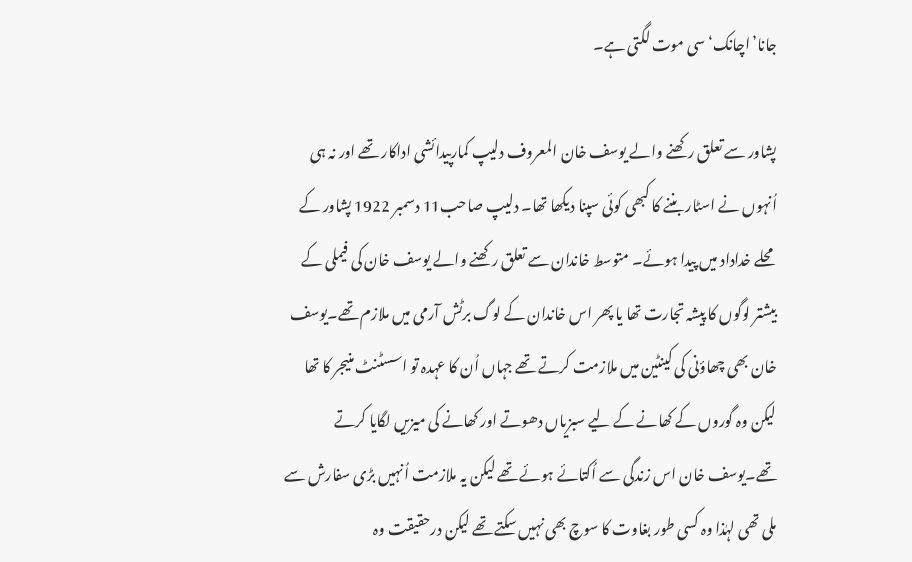جانا’اچانک‘ سی موت لگتی ہے۔

پشاور سے تعلق رکھنے والے یوسف خان المعروف دلیپ کمارپیدائشی اداکار تھے اور نہ ہی اُنہوں نے اسٹار بننے کا کبھی کوئی سپنا دیکھا تھا۔ دلیپ صاحب11 دسمبر 1922 پشاور کے محلے خداداد میں پیدا ہوئے۔ متوسط خاندان سے تعلق رکھنے والے یوسف خان کی فیملی کے بیشتر لوگوں کا پیشہ تجارت تھا یا پھر اس خاندان کے لوگ برٹش آرمی میں ملازم تھے۔یوسف خان بھی چھاؤنی کی کینٹین میں ملازمت کرتے تھے جہاں اُن کا عہدہ تو اسسٹنٹ منیجر کا تھا لیکن وہ گوروں کے کھانے کے لیے سبزیاں دھوتے اور کھانے کی میزیں لگایا کرتے تھے۔یوسف خان اس زندگی سے اُکتائے ہوئے تھے لیکن یہ ملازمت اُنہیں بڑی سفارش سے ملی تھی لہٰذا وہ کسی طور بغاوت کا سوچ بھی نہیں سکتے تھے لیکن درحقیقت وہ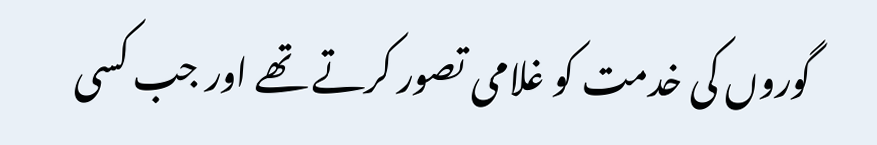گوروں کی خدمت کو غلامی تصور کرتے تھے اور جب کسی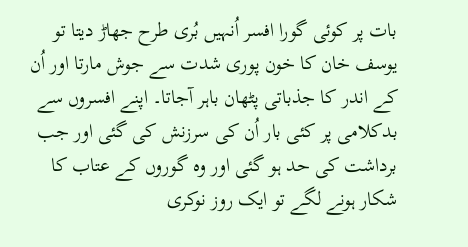بات پر کوئی گورا افسر اُنہیں بُری طرح جھاڑ دیتا تو یوسف خان کا خون پوری شدت سے جوش مارتا اور اُن کے اندر کا جذباتی پٹھان باہر آجاتا۔ اپنے افسروں سے بدکلامی پر کئی بار اُن کی سرزنش کی گئی اور جب برداشت کی حد ہو گئی اور وہ گوروں کے عتاب کا شکار ہونے لگے تو ایک روز نوکری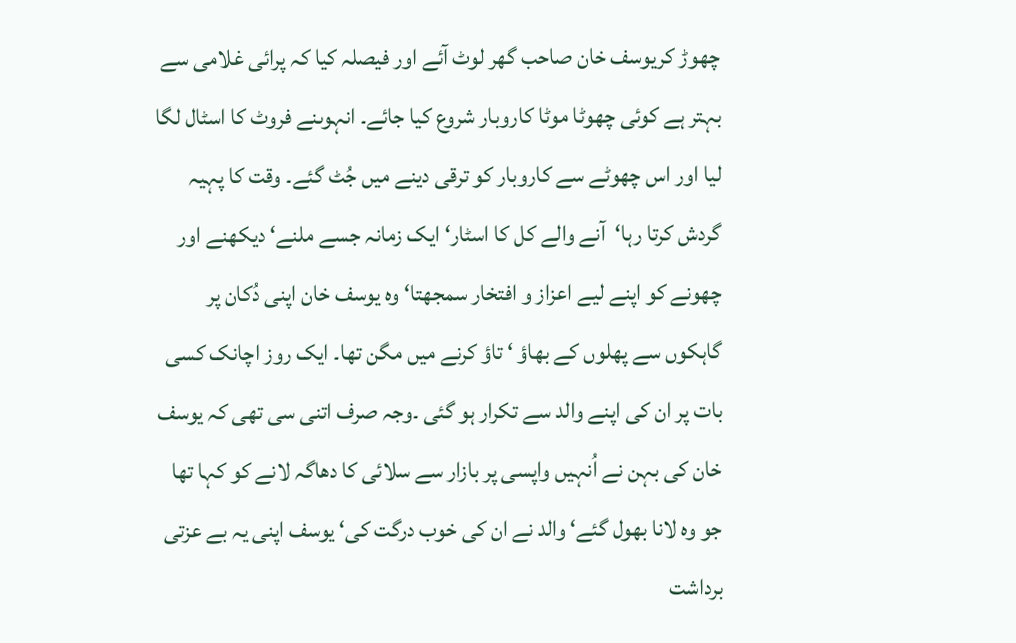چھوڑ کریوسف خان صاحب گھر لوٹ آئے اور فیصلہ کیا کہ پرائی غلامی سے بہتر ہے کوئی چھوٹا موٹا کاروبار شروع کیا جائے۔ انہوںنے فروٹ کا اسٹال لگا لیا اور اس چھوٹے سے کاروبار کو ترقی دینے میں جُٹ گئے۔ وقت کا پہیہ گردش کرتا رہا‘آنے والے کل کا اسٹار‘ ایک زمانہ جسے ملنے‘ دیکھنے اور چھونے کو اپنے لیے اعزاز و افتخار سمجھتا‘ وہ یوسف خان اپنی دُکان پر گاہکوں سے پھلوں کے بھاؤ ‘ تاؤ کرنے میں مگن تھا۔ ایک روز اچانک کسی بات پر ان کی اپنے والد سے تکرار ہو گئی ۔وجہ صرف اتنی سی تھی کہ یوسف خان کی بہن نے اُنہیں واپسی پر بازار سے سلائی کا دھاگہ لانے کو کہا تھا جو وہ لانا بھول گئے‘ والد نے ان کی خوب درگت کی‘ یوسف اپنی یہ بے عزتی برداشت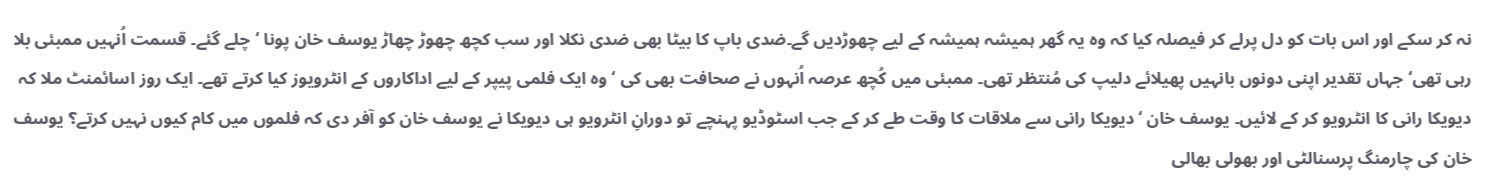نہ کر سکے اور اس بات کو دل پرلے کر فیصلہ کیا کہ وہ یہ گھر ہمیشہ ہمیشہ کے لیے چھوڑدیں گے۔ضدی باپ کا بیٹا بھی ضدی نکلا اور سب کچھ چھوڑ چھاڑ یوسف خان پونا ‘چلے گئے۔ قسمت اُنہیں ممبئی بلا رہی تھی‘ جہاں تقدیر اپنی دونوں بانہیں پھیلائے دلیپ کی مُنتظر تھی۔ ممبئی میں کُچھ عرصہ اُنہوں نے صحافت بھی کی ‘ وہ ایک فلمی پیپر کے لیے اداکاروں کے انٹرویوز کیا کرتے تھے۔ ایک روز اسائمنٹ ملا کہ دیویکا رانی کا انٹرویو کر کے لائیں۔ یوسف خان ‘دیویکا رانی سے ملاقات کا وقت طے کر کے جب اسٹوڈیو پہنچے تو دورانِ انٹرویو ہی دیویکا نے یوسف خان کو آفر دی کہ فلموں میں کام کیوں نہیں کرتے؟ یوسف خان کی چارمنگ پرسنالٹی اور بھولی بھالی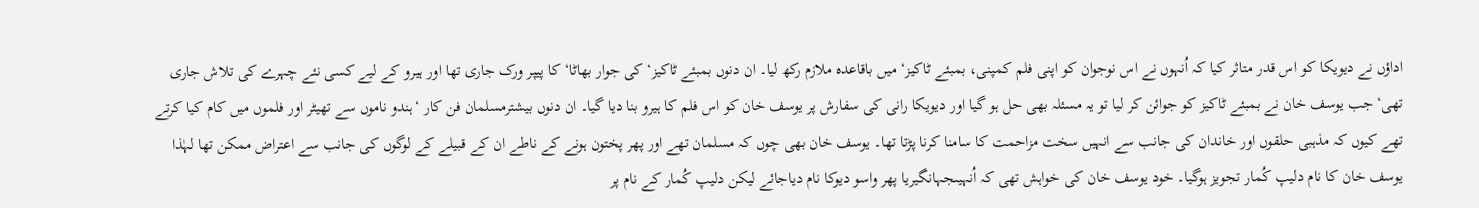اداؤں نے دیویکا کو اس قدر متاثر کیا کہ اُنہوں نے اس نوجوان کو اپنی فلم کمپنی، بمبئے ٹاکیز‘ میں باقاعدہ ملازم رکھ لیا۔ ان دنوں بمبئے ٹاکیز‘ کی جوار بھاٹا‘ کا پیپر ورک جاری تھا اور ہیرو کے لیے کسی نئے چہرے کی تلاش جاری تھی‘ جب یوسف خان نے بمبئے ٹاکیز کو جوائن کر لیا تو یہ مسئلہ بھی حل ہو گیا اور دیویکا رانی کی سفارش پر یوسف خان کو اس فلم کا ہیرو بنا دیا گیا۔ ان دنوں بیشترمسلمان فن کار ‘ہندو ناموں سے تھیٹر اور فلموں میں کام کیا کرتے تھے کیوں کہ مذہبی حلقوں اور خاندان کی جانب سے انہیں سخت مزاحمت کا سامنا کرنا پڑتا تھا۔ یوسف خان بھی چوں کہ مسلمان تھے اور پھر پختون ہونے کے ناطے ان کے قبیلے کے لوگوں کی جانب سے اعتراض ممکن تھا لہٰذا یوسف خان کا نام دلیپ کُمار تجویز ہوگیا۔ خود یوسف خان کی خواہش تھی کہ اُنہیںجہانگیریا پھر واسو دیوکا نام دیاجائے لیکن دلیپ کُمار کے نام پر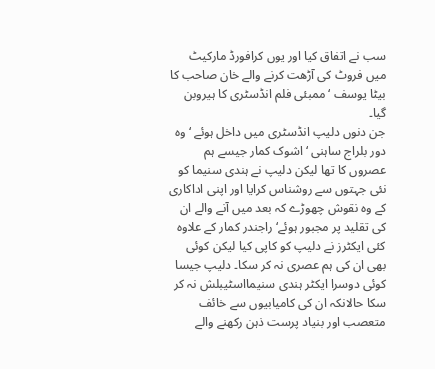سب نے اتفاق کیا اور یوں کرافورڈ مارکیٹ میں فروٹ کی آڑھت کرنے والے خان صاحب کا بیٹا یوسف ‘ممبئی فلم انڈسٹری کا ہیروبن گیا۔
جن دنوں دلیپ انڈسٹری میں داخل ہوئے ‘ وہ دور بلراج ساہنی ‘اشوک کمار جیسے ہم عصروں کا تھا لیکن دلیپ نے ہندی سنیما کو نئی جہتوں سے روشناس کرایا اور اپنی اداکاری کے وہ نقوش چھوڑے کہ بعد میں آنے والے ان کی تقلید پر مجبور ہوئے‘ راجندر کمار کے علاوہ کئی ایکٹرز نے دلیپ کو کاپی کیا لیکن کوئی بھی ان کی ہم عصری نہ کر سکا۔ دلیپ جیسا کوئی دوسرا ایکٹر ہندی سنیمااسٹیبلش نہ کر سکا حالانکہ ان کی کامیابیوں سے خائف متعصب اور بنیاد پرست ذہن رکھنے والے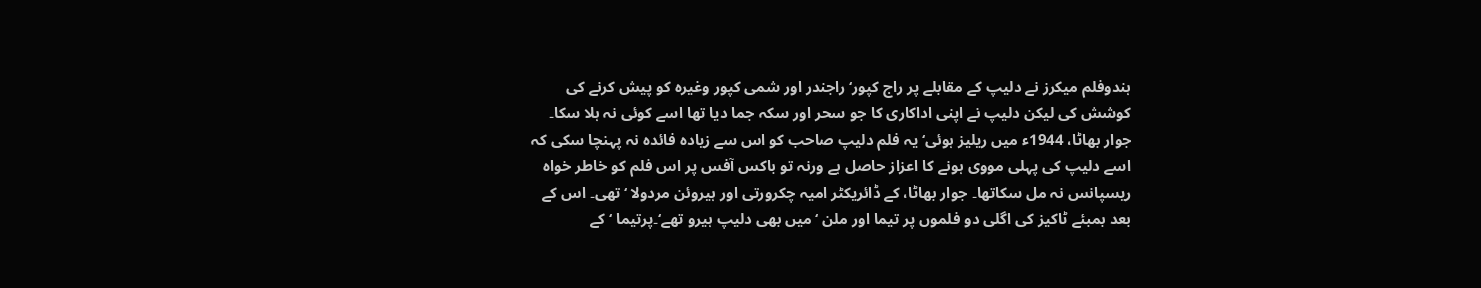ہندوفلم میکرز نے دلیپ کے مقابلے پر راج کپور‘ راجندر اور شمی کپور وغیرہ کو پیش کرنے کی کوشش کی لیکن دلیپ نے اپنی اداکاری کا جو سحر اور سکہ جما دیا تھا اسے کوئی نہ ہلا سکا۔ جوار بھاٹا، 1944ء میں ریلیز ہوئی‘ یہ فلم دلیپ صاحب کو اس سے زیادہ فائدہ نہ پہنچا سکی کہ اسے دلیپ کی پہلی مووی ہونے کا اعزاز حاصل ہے ورنہ تو باکس آفس پر اس فلم کو خاطر خواہ ریسپانس نہ مل سکاتھا۔ جوار بھاٹا، کے ڈائریکٹر امیہ چکرورتی اور ہیروئن مردولا ‘تھی۔ اس کے بعد بمبئے ٹاکیز کی اگلی دو فلموں پر تیما اور ملن ‘میں بھی دلیپ ہیرو تھے‘۔پرتیما ‘ کے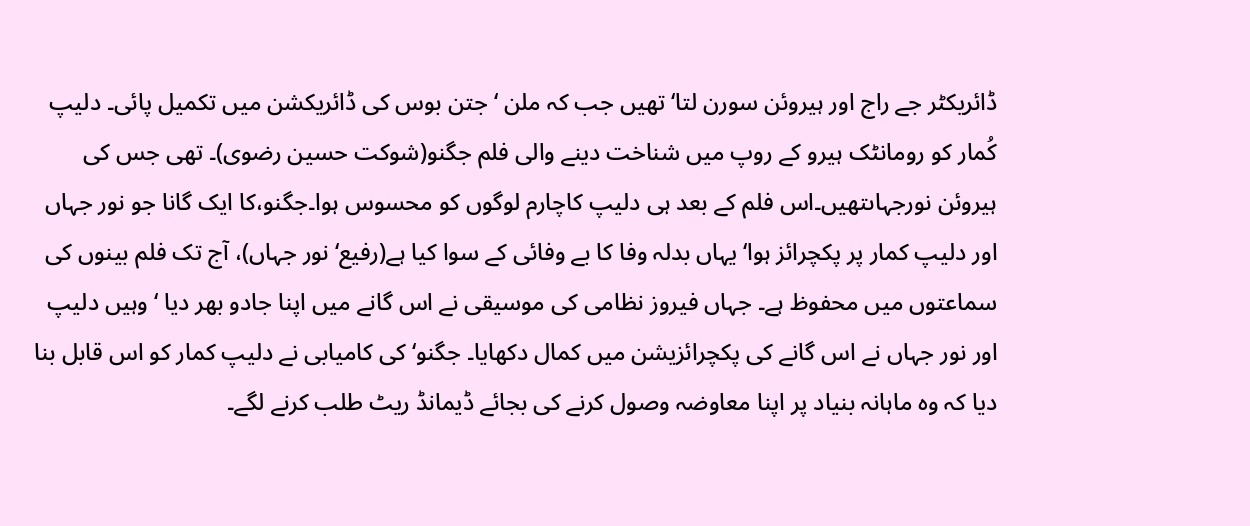ڈائریکٹر جے راج اور ہیروئن سورن لتا‘ تھیں جب کہ ملن ‘ جتن بوس کی ڈائریکشن میں تکمیل پائی۔ دلیپ کُمار کو رومانٹک ہیرو کے روپ میں شناخت دینے والی فلم جگنو(شوکت حسین رضوی)۔ تھی جس کی ہیروئن نورجہاںتھیں۔اس فلم کے بعد ہی دلیپ کاچارم لوگوں کو محسوس ہوا۔جگنو،کا ایک گانا جو نور جہاں اور دلیپ کمار پر پکچرائز ہوا‘ یہاں بدلہ وفا کا بے وفائی کے سوا کیا ہے(رفیع‘ نور جہاں)، آج تک فلم بینوں کی سماعتوں میں محفوظ ہے۔ جہاں فیروز نظامی کی موسیقی نے اس گانے میں اپنا جادو بھر دیا ‘وہیں دلیپ اور نور جہاں نے اس گانے کی پکچرائزیشن میں کمال دکھایا۔ جگنو‘ کی کامیابی نے دلیپ کمار کو اس قابل بنا دیا کہ وہ ماہانہ بنیاد پر اپنا معاوضہ وصول کرنے کی بجائے ڈیمانڈ ریٹ طلب کرنے لگے۔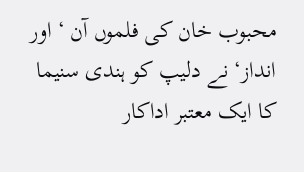محبوب خان کی فلموں آن ‘ اور انداز‘ نے دلیپ کو ہندی سنیما کا ایک معتبر اداکار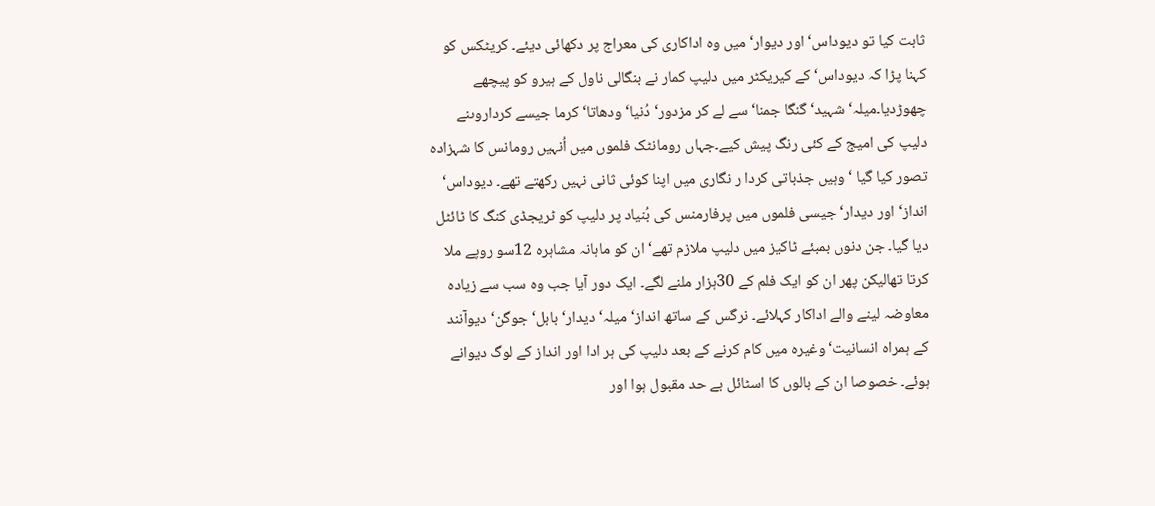ثابت کیا تو دیوداس‘ اور دیوار‘ میں وہ اداکاری کی معراج پر دکھائی دیئے۔ کریٹکس کو کہنا پڑا کہ دیوداس‘ کے کیریکٹر میں دلیپ کمار نے بنگالی ناول کے ہیرو کو پیچھے چھوڑدیا۔میلہ‘ شہید‘ گنگا جمنا‘ سے لے کر مزدور‘ دُنیا‘ ودھاتا‘ کرما جیسے کرداروںنے دلیپ کی امیج کے کئی رنگ پیش کیے۔جہاں رومانٹک فلموں میں اُنہیں رومانس کا شہزادہ تصور کیا گیا ‘ وہیں جذباتی کردا ر نگاری میں اپنا کوئی ثانی نہیں رکھتے تھے۔ دیوداس‘ انداز‘ اور دیدار‘ جیسی فلموں میں پرفارمنس کی بُنیاد پر دلیپ کو ٹریجڈی کنگ کا ٹائٹل دیا گیا۔ جن دنوں بمبئے ٹاکیز میں دلیپ ملازم تھے‘ ان کو ماہانہ مشاہرہ 12سو روپے ملا کرتا تھالیکن پھر ان کو ایک فلم کے 30ہزار ملنے لگے۔ ایک دور آیا جب وہ سب سے زیادہ معاوضہ لینے والے اداکار کہلائے۔ نرگس کے ساتھ انداز‘ میلہ‘ دیدار‘ بابل‘ جوگن‘ دیوآنند کے ہمراہ انسانیت‘وغیرہ میں کام کرنے کے بعد دلیپ کی ہر ادا اور انداز کے لوگ دیوانے ہوئے۔ خصوصا ان کے بالوں کا اسٹائل بے حد مقبول ہوا اور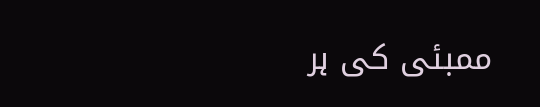ممبئی کی ہر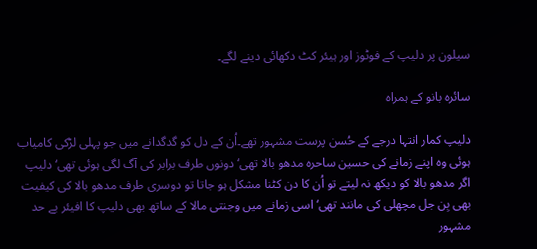سیلون پر دلیپ کے فوٹوز اور ہیئر کٹ دکھائی دینے لگے۔

سائرہ بانو کے ہمراہ

دلیپ کمار انتہا درجے کے حُسن پرست مشہور تھے۔اُن کے دل کو گدگدانے میں جو پہلی لڑکی کامیاب ہوئی وہ اپنے زمانے کی حسین ساحرہ مدھو بالا تھی‘ دونوں طرف برابر کی آگ لگی ہوئی تھی‘ دلیپ اگر مدھو بالا کو دیکھ نہ لیتے تو اُن کا دن کٹنا مشکل ہو جاتا تو دوسری طرف مدھو بالا کی کیفیت بھی بِن جل مچھلی کی مانند تھی‘ اسی زمانے میں وجنتی مالا کے ساتھ بھی دلیپ کا افیئر بے حد مشہور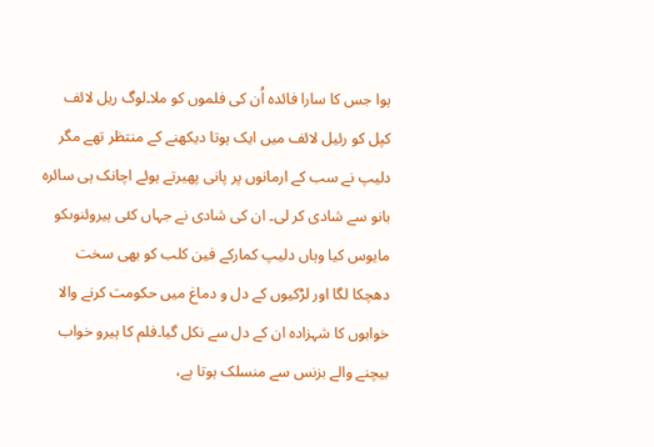ہوا جس کا سارا فائدہ اُن کی فلموں کو ملا۔لوگ ریل لائف کپل کو رئیل لائف میں ایک ہوتا دیکھنے کے منتظر تھے مگر دلیپ نے سب کے ارمانوں پر پانی پھیرتے ہوئے اچانک ہی سائرہ بانو سے شادی کر لی۔ ان کی شادی نے جہاں کئی ہیروئنوںکو مایوس کیا وہاں دلیپ کمارکے فین کلب کو بھی سخت دھچکا لگا اور لڑکیوں کے دل و دماغ میں حکومت کرنے والا خوابوں کا شہزادہ ان کے دل سے نکل گیا۔فلم کا ہیرو خواب بیچنے والے بزنس سے منسلک ہوتا ہے،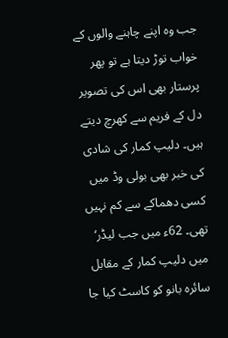جب وہ اپنے چاہنے والوں کے خواب توڑ دیتا ہے تو پھر پرستار بھی اس کی تصویر دل کے فریم سے کھرچ دیتے ہیں۔ دلیپ کمار کی شادی کی خبر بھی بولی وڈ میں کسی دھماکے سے کم نہیں تھی۔ 62ء میں جب لیڈر‘ میں دلیپ کمار کے مقابل سائرہ بانو کو کاسٹ کیا جا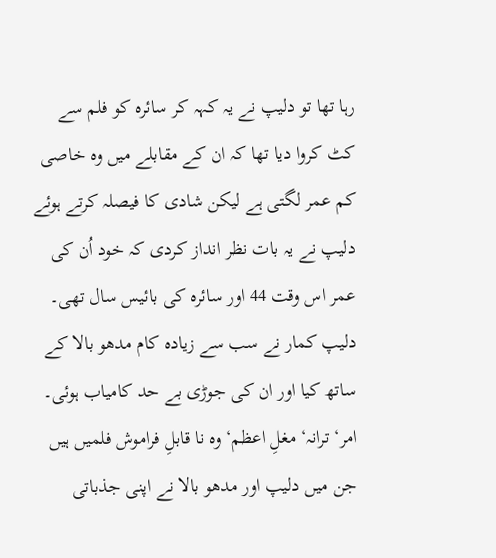رہا تھا تو دلیپ نے یہ کہہ کر سائرہ کو فلم سے کٹ کروا دیا تھا کہ ان کے مقابلے میں وہ خاصی کم عمر لگتی ہے لیکن شادی کا فیصلہ کرتے ہوئے دلیپ نے یہ بات نظر انداز کردی کہ خود اُن کی عمر اس وقت 44 اور سائرہ کی بائیس سال تھی۔ دلیپ کمار نے سب سے زیادہ کام مدھو بالا کے ساتھ کیا اور ان کی جوڑی بے حد کامیاب ہوئی۔ امر‘ ترانہ‘ مغلِ اعظم‘ وہ نا قابلِ فراموش فلمیں ہیں جن میں دلیپ اور مدھو بالا نے اپنی جذباتی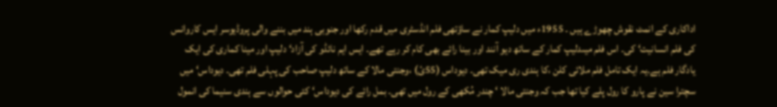اداکاری کے انمٹ نقوش چھوڑے ہیں ۔ 1955ء میں دلیپ کمار نے ساؤتھی فلم انڈسٹری میں قدم رکھا اور جنوبی ہند میں بننے والی پروڈیوسر ایس کاروانس کی فلم انسانیت‘ کی۔ اس فلم میںدلیپ کمار کے ساتھ دیو آنند اور بینا رائے بھی کام کر رہے تھے۔ ایس ایم نائڈو کی آزاد‘ دلیپ اور مینا کماری کی ایک یادگار فلم ہے۔یہ ایک تامل فلم ملائی کلن ،کا ہندی ری میک تھی۔ دیوداس (55ئ) ،وجنتی مالا کے ساتھ دلیپ صاحب کی پہلی فلم تھی۔ دیوداس‘ میں سچترا سین نے پارو کا رول پلے کیا تھا جب کہ وجنتی مالا ‘ چندر مُکھی کے رول میں تھی۔ بمل رائے کی دیوداس‘ کئی حوالوں سے ہندی سنیما کی انمول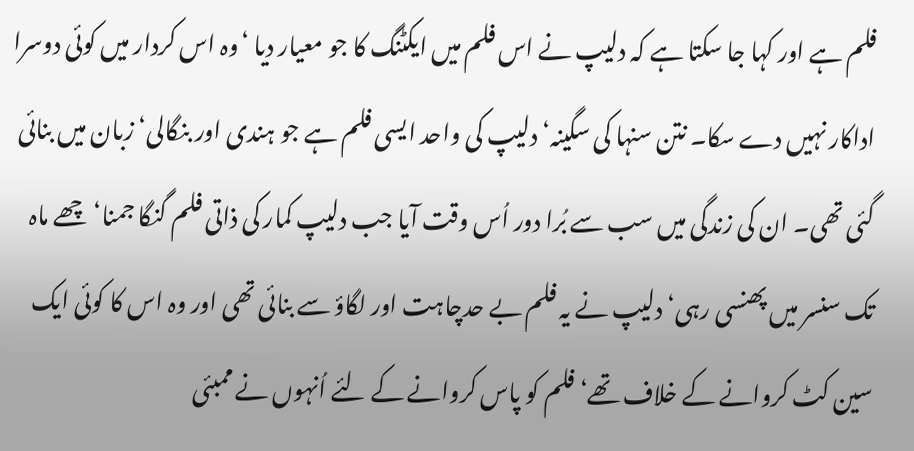فلم ہے اور کہا جا سکتا ہے کہ دلیپ نے اس فلم میں ایکٹنگ کا جو معیار دیا ‘وہ اس کردار میں کوئی دوسرا اداکار نہیں دے سکا۔ نتن سنہا کی سگینہ‘ دلیپ کی واحد ایسی فلم ہے جو ہندی اور بنگالی‘ زبان میں بنائی گئی تھی۔ ان کی زندگی میں سب سے بُرا دور اُس وقت آیا جب دلیپ کمار کی ذاتی فلم گنگا جمنا‘ چھے ماہ تک سنسر میں پھنسی رہی‘ دلیپ نے یہ فلم بے حدچاہت اور لگاؤ سے بنائی تھی اور وہ اس کا کوئی ایک سین کٹ کروانے کے خلاف تھے‘ فلم کو پاس کروانے کے لئے اُنہوں نے ممبئی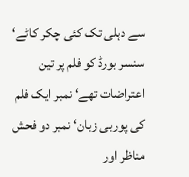سے دہلی تک کئی چکر کاٹے‘ سنسر بورڈ کو فلم پر تین اعتراضات تھے‘ نمبر ایک فلم کی پوربی زبان‘ نمبر دو فحش مناظر اور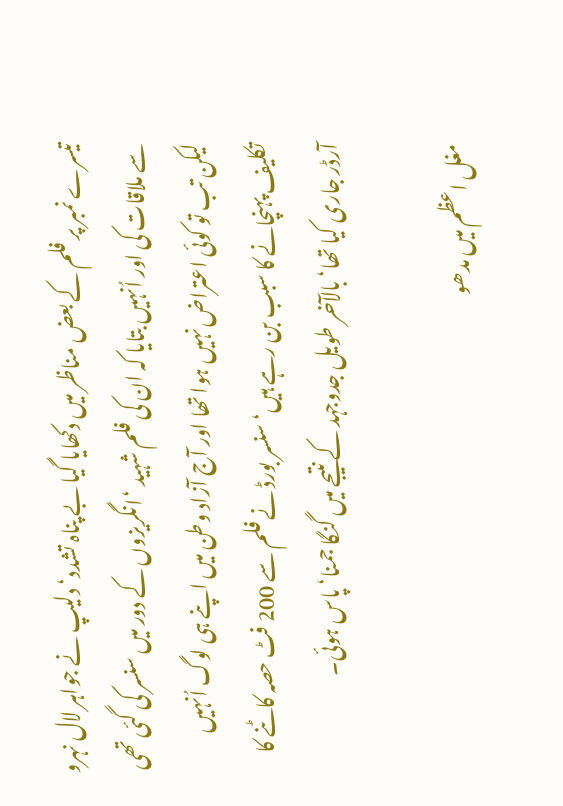تیسرے نمبر پر فلم کے بعض مناظر میں دکھایا گیا بے پناہ تشدد‘ دلیپ نے جواہر لال نہرو سے ملاقات کی اور اُنہیں بتایا کہ ان کی فلم شہید ‘انگریزوں کے دور میں سنسر کی گئی تھی لیکن تب تو کوئی اعتراض نہیں ہوا تھا اور آج آزاد وطن میں اپنے ہی لوگ اُنہیں تکلیف پہنچانے کا سبب بن رہے ہیں‘ سنسر بورڈ نے فلم سے 200 فٹ حصہ کاٹنے کا آرڈر جاری کیا تھا‘ بالآخر طویل جدوجہد کے نتیجے میں گنگا جمنا‘ پاس ہوئی۔

مغل اعظم میں مدھو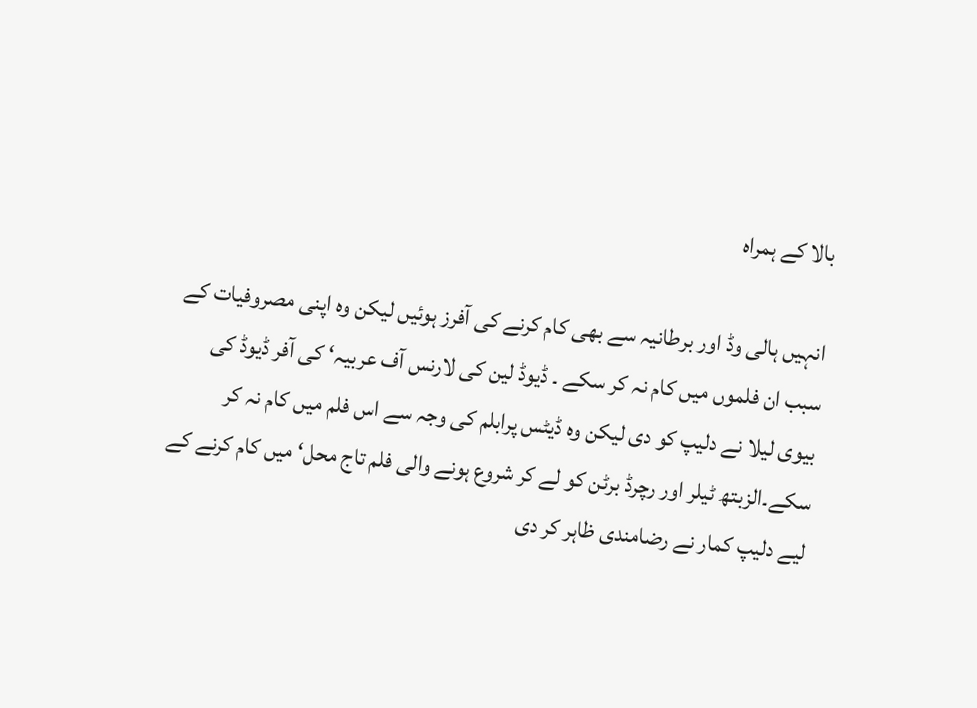بالا کے ہمراہ

انہیں ہالی وڈ اور برطانیہ سے بھی کام کرنے کی آفرز ہوئیں لیکن وہ اپنی مصروفیات کے سبب ان فلموں میں کام نہ کر سکے ۔ ڈیوڈ لین کی لارنس آف عربیہ‘ کی آفر ڈیوڈ کی بیوی لیلا نے دلیپ کو دی لیکن وہ ڈیٹس پرابلم کی وجہ سے اس فلم میں کام نہ کر سکے۔الزبتھ ٹیلر اور رچرڈ برٹن کو لے کر شروع ہونے والی فلم تاج محل‘ میں کام کرنے کے لیے دلیپ کمار نے رضامندی ظاہر کر دی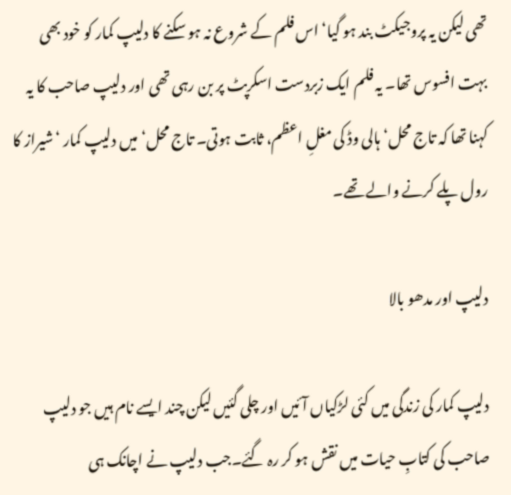تھی لیکن یہ پروجیکٹ بند ہو گیا‘ اس فلم کے شروع نہ ہو سکنے کا دلیپ کمار کو خود بھی بہت افسوس تھا۔ یہ فلم ایک زبردست اسکرپٹ پر بن رہی تھی اور دلیپ صاحب کا یہ کہنا تھا کہ تاج محل‘ ہالی وڈ کی مغلِ اعظم، ثابت ہوتی۔ تاج محل‘ میں دلیپ کمار ‘شیراز کا رول پلے کرنے والے تھے۔

دلیپ اور مدھو بالا

دلیپ کمار کی زندگی میں کئی لڑکیاں آئیں اور چلی گئیں لیکن چند ایسے نام ہیں جو دلیپ صاحب کی کتابِ حیات میں نقش ہو کر رہ گئے۔جب دلیپ نے اچانک ہی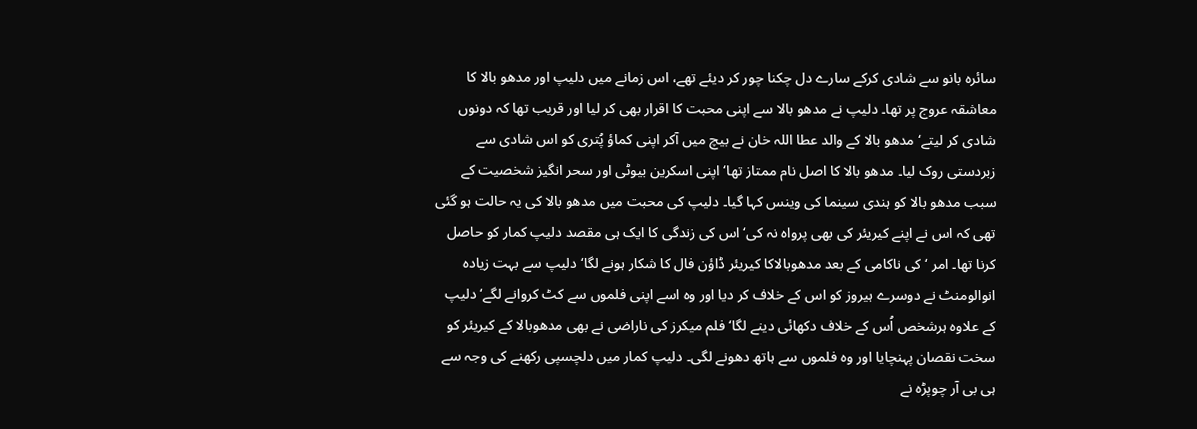سائرہ بانو سے شادی کرکے سارے دل چکنا چور کر دیئے تھے، اس زمانے میں دلیپ اور مدھو بالا کا معاشقہ عروج پر تھا۔ دلیپ نے مدھو بالا سے اپنی محبت کا اقرار بھی کر لیا اور قریب تھا کہ دونوں شادی کر لیتے‘ مدھو بالا کے والد عطا اللہ خان نے بیچ میں آکر اپنی کماؤ پُتری کو اس شادی سے زبردستی روک لیا۔ مدھو بالا کا اصل نام ممتاز تھا‘ اپنی اسکرین بیوٹی اور سحر انگیز شخصیت کے سبب مدھو بالا کو ہندی سینما کی وینس کہا گیا۔ دلیپ کی محبت میں مدھو بالا کی یہ حالت ہو گئی تھی کہ اس نے اپنے کیریئر کی بھی پرواہ نہ کی‘ اس کی زندگی کا ایک ہی مقصد دلیپ کمار کو حاصل کرنا تھا۔ امر ‘کی ناکامی کے بعد مدھوبالاکا کیریئر ڈاؤن فال کا شکار ہونے لگا‘ دلیپ سے بہت زیادہ انوالومنٹ نے دوسرے ہیروز کو اس کے خلاف کر دیا اور وہ اسے اپنی فلموں سے کٹ کروانے لگے‘ دلیپ کے علاوہ ہرشخص اُس کے خلاف دکھائی دینے لگا‘ فلم میکرز کی ناراضی نے بھی مدھوبالا کے کیریئر کو سخت نقصان پہنچایا اور وہ فلموں سے ہاتھ دھونے لگی۔ دلیپ کمار میں دلچسپی رکھنے کی وجہ سے ہی بی آر چوپڑہ نے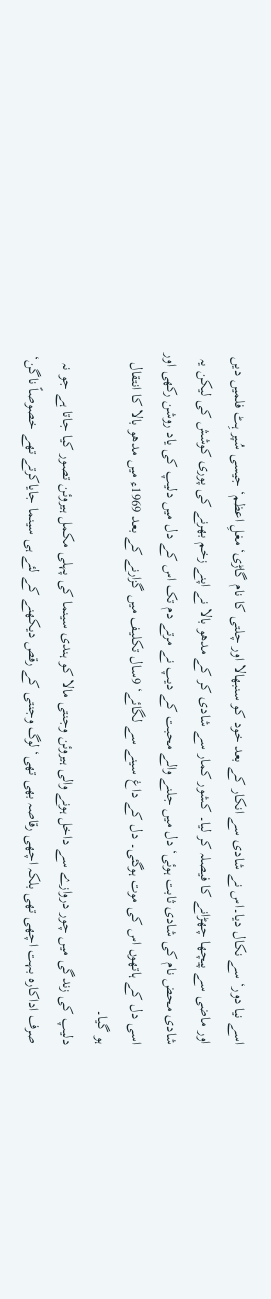اسے نیا دور‘ سے نکال دیا۔اس نے شادی سے انکار کے بعد خود کو سنبھالا اور چلتی کا نام گاڑی‘ مغلِ اعظم‘ جیسی سُپر ہِٹ فلمیں دیں اور ماضی سے پیچھا چھڑانے کا فیصلہ کر لیا۔ کشور کمار سے شادی کر کے مدھو بالا نے اپنے زخم بھرنے کی پوری کوشش کی لیکن یہ شادی محض نام کی شادی ثابت ہوئی‘ دل میں جلنے والے محبت کے دیپ نے مرتے دم تک اس کے دل میں دلیپ کی یاد روشن رکھی اور اسی دل کے ہاتھوں اس کی موت ہوگئی۔ دل کے داغ سینے سے لگائے‘ 9سال تکلیف میں گزارنے کے بعد 1969ء میں مدھو بالا کا انتقال ہو گیا۔
دلیپ کی زندگی میں چور دروازے سے داخل ہونے والی ہیروئن وجنتی مالا کو ہندی سینما کی پہلی مکمل ہیروئن تصور کیا جاتا ہے جو نہ صرف اداکارہ بہت اچھی تھی بلکہ اچھی رقاصہ بھی تھی‘ لوگ وجنتی کے رقص دیکھنے کے لئے ہی سینما جایاکرتے تھے خصوصاً ناگن‘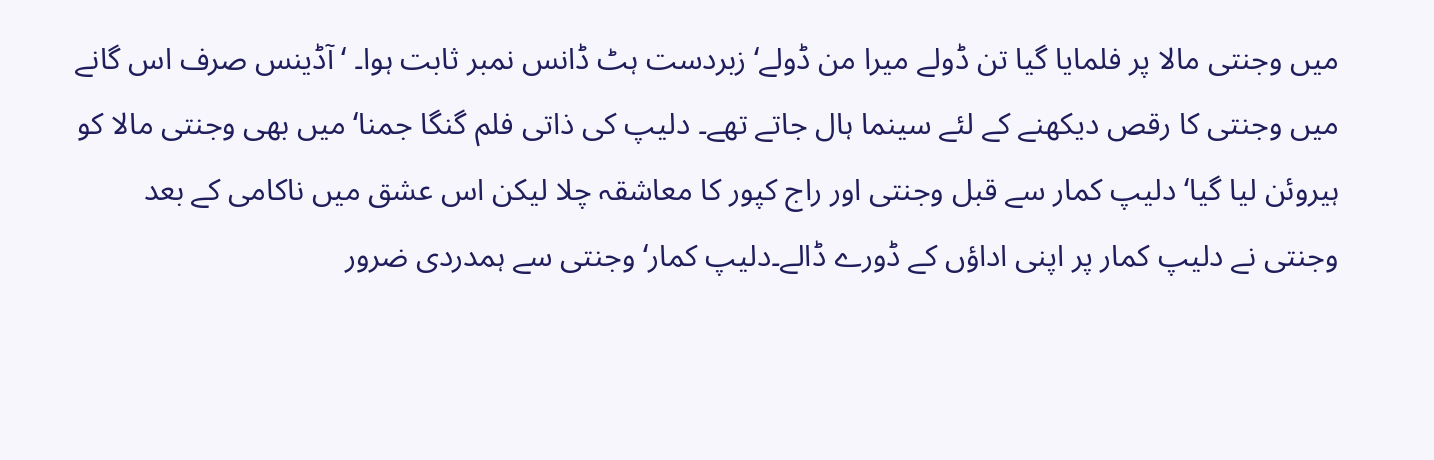میں وجنتی مالا پر فلمایا گیا تن ڈولے میرا من ڈولے‘ زبردست ہٹ ڈانس نمبر ثابت ہوا۔ ‘ آڈینس صرف اس گانے میں وجنتی کا رقص دیکھنے کے لئے سینما ہال جاتے تھے۔ دلیپ کی ذاتی فلم گنگا جمنا‘ میں بھی وجنتی مالا کو ہیروئن لیا گیا‘ دلیپ کمار سے قبل وجنتی اور راج کپور کا معاشقہ چلا لیکن اس عشق میں ناکامی کے بعد وجنتی نے دلیپ کمار پر اپنی اداؤں کے ڈورے ڈالے۔دلیپ کمار‘ وجنتی سے ہمدردی ضرور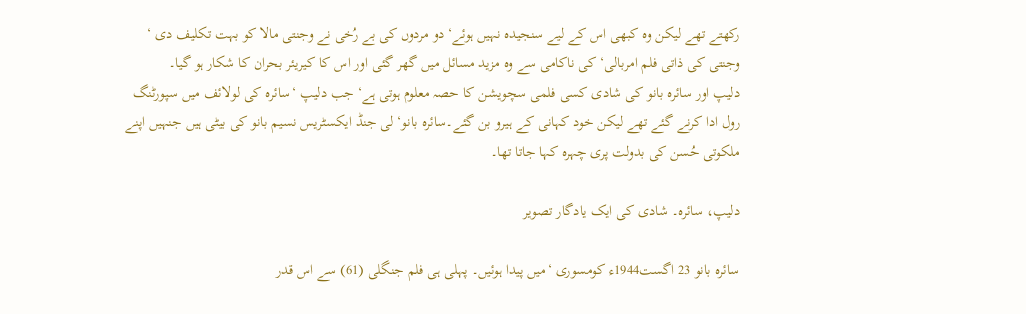رکھتے تھے لیکن وہ کبھی اس کے لیے سنجیدہ نہیں ہوئے‘ دو مردوں کی بے رُخی نے وجنتی مالا کو بہت تکلیف دی ‘ وجنتی کی ذاتی فلم امربالی‘ کی ناکامی سے وہ مزید مسائل میں گھر گئی اور اس کا کیریئر بحران کا شکار ہو گیا۔
دلیپ اور سائرہ بانو کی شادی کسی فلمی سچویشن کا حصہ معلوم ہوتی ہے‘ جب دلیپ ‘سائرہ کی لولائف میں سپورٹنگ رول ادا کرنے گئے تھے لیکن خود کہانی کے ہیرو بن گئے۔سائرہ بانو‘ لی جنڈ ایکسٹریس نسیم بانو کی بیٹی ہیں جنہیں اپنے ملکوتی حُسن کی بدولت پری چہرہ کہا جاتا تھا۔

دلیپ، سائرہ۔ شادی کی ایک یادگار تصویر

سائرہ بانو 23 اگست1944ء کومسوری ‘میں پیدا ہوئیں۔ پہلی ہی فلم جنگلی (61) سے اس قدر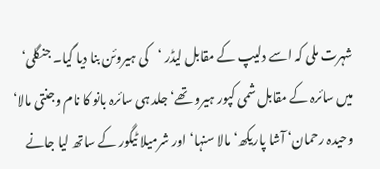شہرت ملی کہ اسے دلیپ کے مقابل لیڈر ‘کی ہیروئن بنا دیا گیا۔ جنگلی‘ میں سائرہ کے مقابل شمی کپور ہیرو تھے‘ جلد ہی سائرہ بانو کا نام وجنتی مالا‘ وحیدہ رحمان‘ آشا پاریکھ‘ مالا سنہا‘ اور شرمیلا ٹیگور کے ساتھ لیا جانے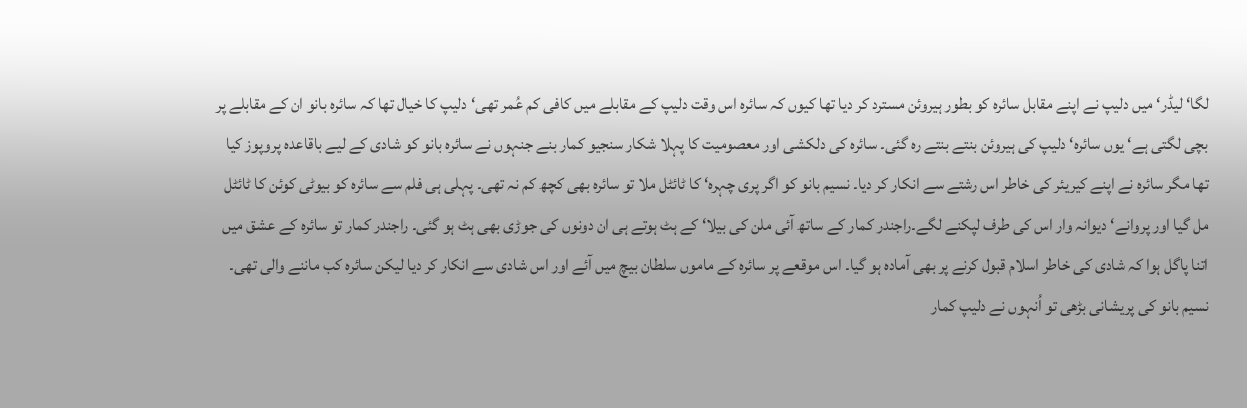لگا‘ لیڈر‘ میں دلیپ نے اپنے مقابل سائرہ کو بطور ہیروئن مسترد کر دیا تھا کیوں کہ سائرہ اس وقت دلیپ کے مقابلے میں کافی کم عُمر تھی‘دلیپ کا خیال تھا کہ سائرہ بانو ان کے مقابلے پر بچی لگتی ہے‘ یوں سائرہ‘ دلیپ کی ہیروئن بنتے بنتے رہ گئی۔ سائرہ کی دلکشی اور معصومیت کا پہلا شکار سنجیو کمار بنے جنہوں نے سائرہ بانو کو شادی کے لیے باقاعدہ پروپوز کیا تھا مگر سائرہ نے اپنے کیریئر کی خاطر اس رشتے سے انکار کر دیا۔ نسیم بانو کو اگر پری چہرہ‘ کا ٹائٹل ملا تو سائرہ بھی کچھ کم نہ تھی۔ پہلی ہی فلم سے سائرہ کو بیوٹی کوئن کا ٹائٹل مل گیا اور پروانے‘ دیوانہ وار اس کی طرف لپکنے لگے۔راجندر کمار کے ساتھ آئی ملن کی بیلا‘ کے ہٹ ہوتے ہی ان دونوں کی جوڑی بھی ہٹ ہو گئی۔ راجندر کمار تو سائرہ کے عشق میں اتنا پاگل ہوا کہ شادی کی خاطر اسلام قبول کرنے پر بھی آمادہ ہو گیا۔ اس موقعے پر سائرہ کے ماموں سلطان بیچ میں آئے اور اس شادی سے انکار کر دیا لیکن سائرہ کب ماننے والی تھی۔ نسیم بانو کی پریشانی بڑھی تو اُنہوں نے دلیپ کمار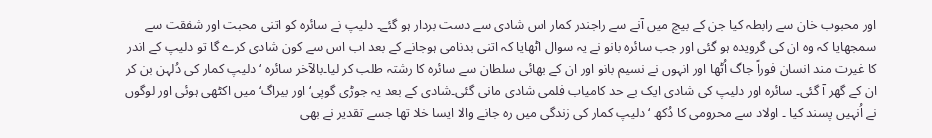اور محبوب خان سے رابطہ کیا جن کے بیچ میں آنے سے راجندر کمار اس شادی سے دست بردار ہو گئے۔ دلیپ نے سائرہ کو اتنی محبت اور شفقت سے سمجھایا کہ وہ ان کی گرویدہ ہو گئی اور جب سائرہ بانو نے یہ سوال اٹھایا کہ اتنی بدنامی ہوجانے کے بعد اب اس سے کون شادی کرے گا تو دلیپ کے اندر کا غیرت مند انسان فوراً جاگ اُٹھا اور انہوں نے نسیم بانو اور ان کے بھائی سلطان سے سائرہ کا رشتہ طلب کر لیا۔بالآخر سائرہ ‘ دلیپ کمار کی دُلہن بن کر ان کے گھر آ گئی۔ سائرہ اور دلیپ کی شادی ایک بے حد کامیاب فلمی شادی مانی گئی۔شادی کے بعد یہ جوڑی گوپی‘ اور بیراگ‘ میں اکٹھی ہوئی اور لوگوں نے اُنہیں پسند کیا ۔ اولاد سے محرومی کا دُکھ ‘ دلیپ کمار کی زندگی میں رہ جانے والا ایسا خلا تھا جسے تقدیر نے بھی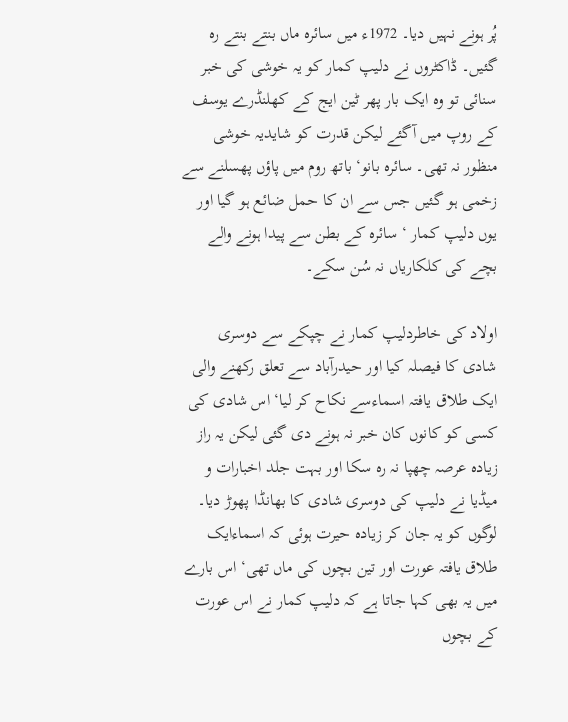پُر ہونے نہیں دیا۔ 1972ء میں سائرہ ماں بنتے بنتے رہ گئیں۔ ڈاکٹروں نے دلیپ کمار کو یہ خوشی کی خبر سنائی تو وہ ایک بار پھر ٹین ایج کے کھلنڈرے یوسف کے روپ میں آگئے لیکن قدرت کو شایدیہ خوشی منظور نہ تھی۔ سائرہ بانو‘ باتھ روم میں پاؤں پھسلنے سے زخمی ہو گئیں جس سے ان کا حمل ضائع ہو گیا اور یوں دلیپ کمار ‘ سائرہ کے بطن سے پیدا ہونے والے بچے کی کلکاریاں نہ سُن سکے۔

اولاد کی خاطردلیپ کمار نے چپکے سے دوسری شادی کا فیصلہ کیا اور حیدرآباد سے تعلق رکھنے والی ایک طلاق یافتہ اسماءسے نکاح کر لیا‘ اس شادی کی کسی کو کانوں کان خبر نہ ہونے دی گئی لیکن یہ راز زیادہ عرصہ چھپا نہ رہ سکا اور بہت جلد اخبارات و میڈیا نے دلیپ کی دوسری شادی کا بھانڈا پھوڑ دیا۔ لوگوں کو یہ جان کر زیادہ حیرت ہوئی کہ اسماءایک طلاق یافتہ عورت اور تین بچوں کی ماں تھی‘ اس بارے میں یہ بھی کہا جاتا ہے کہ دلیپ کمار نے اس عورت کے بچوں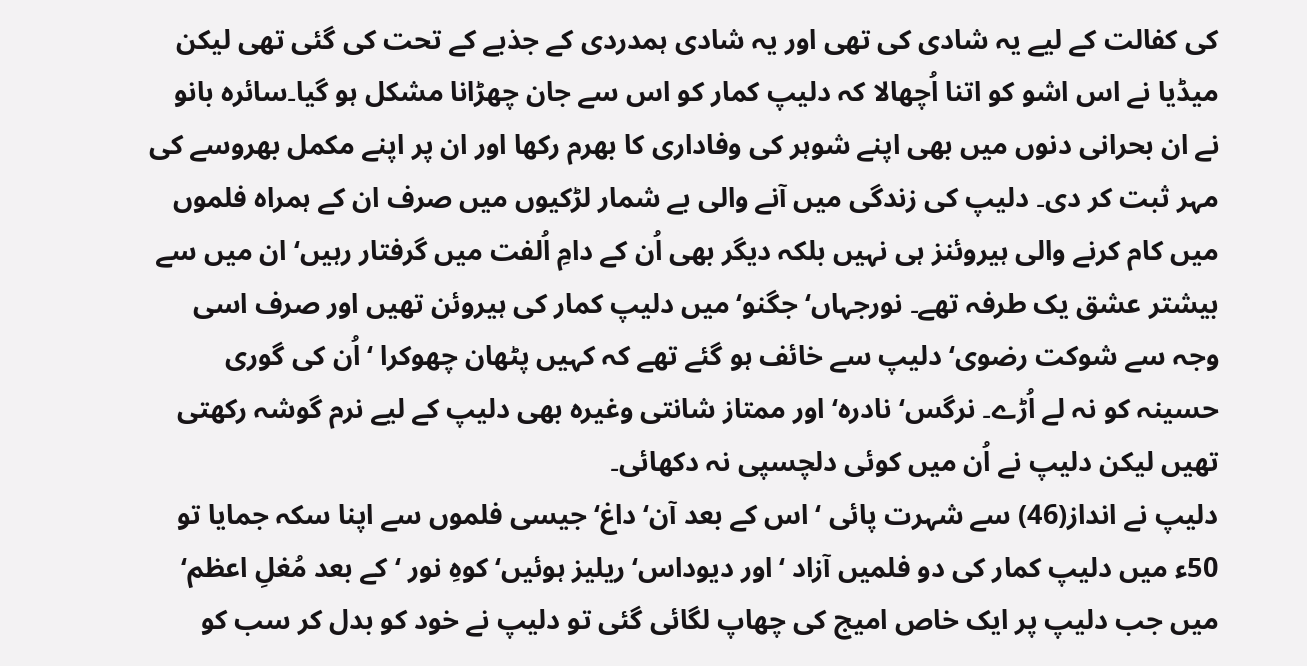کی کفالت کے لیے یہ شادی کی تھی اور یہ شادی ہمدردی کے جذبے کے تحت کی گئی تھی لیکن میڈیا نے اس اشو کو اتنا اُچھالا کہ دلیپ کمار کو اس سے جان چھڑانا مشکل ہو گیا۔سائرہ بانو نے ان بحرانی دنوں میں بھی اپنے شوہر کی وفاداری کا بھرم رکھا اور ان پر اپنے مکمل بھروسے کی مہر ثبت کر دی۔ دلیپ کی زندگی میں آنے والی بے شمار لڑکیوں میں صرف ان کے ہمراہ فلموں میں کام کرنے والی ہیروئنز ہی نہیں بلکہ دیگر بھی اُن کے دامِ اُلفت میں گرفتار رہیں‘ ان میں سے بیشتر عشق یک طرفہ تھے۔ نورجہاں‘ جگنو‘ میں دلیپ کمار کی ہیروئن تھیں اور صرف اسی وجہ سے شوکت رضوی‘ دلیپ سے خائف ہو گئے تھے کہ کہیں پٹھان چھوکرا ‘اُن کی گوری حسینہ کو نہ لے اُڑے۔ نرگس‘ نادرہ‘ اور ممتاز شانتی وغیرہ بھی دلیپ کے لیے نرم گوشہ رکھتی تھیں لیکن دلیپ نے اُن میں کوئی دلچسپی نہ دکھائی۔
دلیپ نے انداز(46) سے شہرت پائی ‘ اس کے بعد آن‘ داغ‘ جیسی فلموں سے اپنا سکہ جمایا تو 50ء میں دلیپ کمار کی دو فلمیں آزاد ‘اور دیوداس‘ ریلیز ہوئیں‘ کوہِ نور ‘کے بعد مُغلِ اعظم‘ میں جب دلیپ پر ایک خاص امیج کی چھاپ لگائی گئی تو دلیپ نے خود کو بدل کر سب کو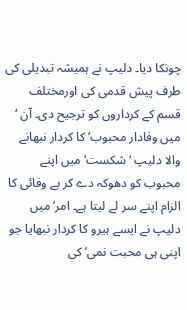چونکا دیا۔ دلیپ نے ہمیشہ تبدیلی کی طرف پیش قدمی کی اورمختلف قسم کے کرداروں کو ترجیح دی۔ آن ‘ میں وفادار محبوب‘ کا کردار نبھانے والا دلیپ ‘ شکست‘ میں اپنے محبوب کو دھوکہ دے کر بے وفائی کا الزام اپنے سر لے لیتا ہے۔ امر‘ میں دلیپ نے ایسے ہیرو کا کردار نبھایا جو اپنی ہی محبت نمی‘ کی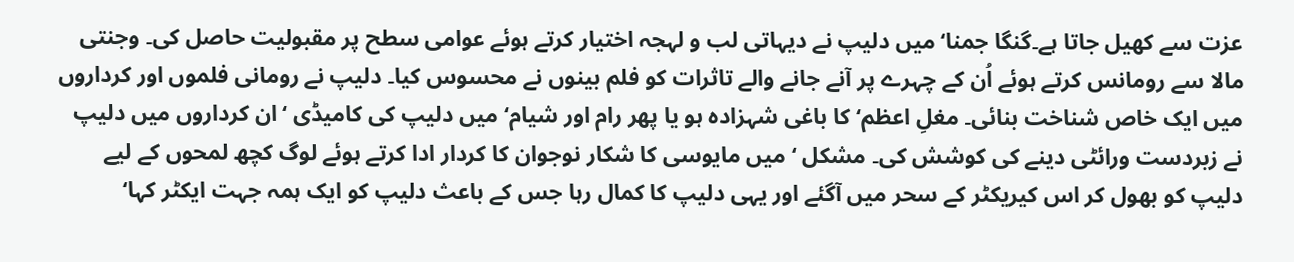عزت سے کھیل جاتا ہے۔گنگا جمنا‘ میں دلیپ نے دیہاتی لب و لہجہ اختیار کرتے ہوئے عوامی سطح پر مقبولیت حاصل کی۔ وجنتی مالا سے رومانس کرتے ہوئے اُن کے چہرے پر آنے جانے والے تاثرات کو فلم بینوں نے محسوس کیا۔ دلیپ نے رومانی فلموں اور کرداروں میں ایک خاص شناخت بنائی۔ مغلِ اعظم‘ کا باغی شہزادہ ہو یا پھر رام اور شیام‘ میں دلیپ کی کامیڈی ‘ان کرداروں میں دلیپ نے زبردست ورائٹی دینے کی کوشش کی۔ مشکل ‘ میں مایوسی کا شکار نوجوان کا کردار ادا کرتے ہوئے لوگ کچھ لمحوں کے لیے دلیپ کو بھول کر اس کیریکٹر کے سحر میں آگئے اور یہی دلیپ کا کمال رہا جس کے باعث دلیپ کو ایک ہمہ جہت ایکٹر کہا‘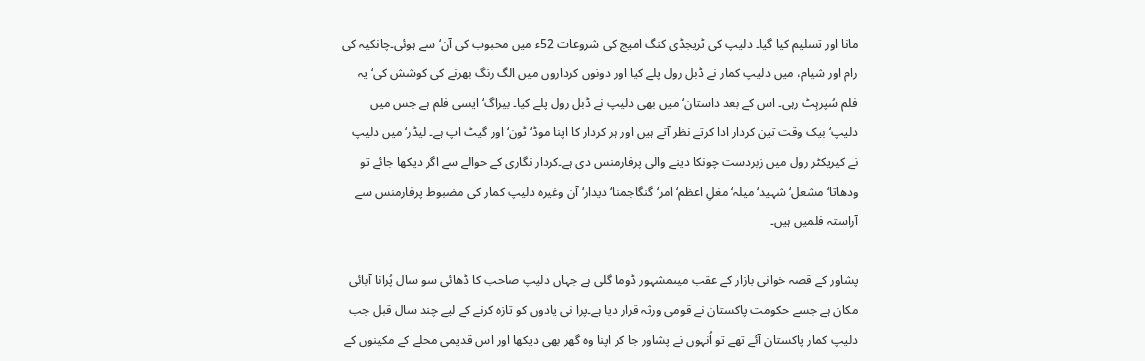مانا اور تسلیم کیا گیا۔ دلیپ کی ٹریجڈی کنگ امیج کی شروعات 52ء میں محبوب کی آن‘ سے ہوئی۔چانکیہ کی رام اور شیام، میں دلیپ کمار نے ڈبل رول پلے کیا اور دونوں کرداروں میں الگ رنگ بھرنے کی کوشش کی‘ یہ فلم سُپرہِٹ رہی۔ اس کے بعد داستان‘ میں بھی دلیپ نے ڈبل رول پلے کیا۔ بیراگ‘ ایسی فلم ہے جس میں دلیپ‘ بیک وقت تین کردار ادا کرتے نظر آتے ہیں اور ہر کردار کا اپنا موڈ‘ ٹون‘ اور گیٹ اپ ہے۔ لیڈر‘ میں دلیپ نے کیریکٹر رول میں زبردست چونکا دینے والی پرفارمنس دی ہے۔کردار نگاری کے حوالے سے اگر دیکھا جائے تو ودھاتا‘ مشعل‘ شہید‘ میلہ‘ مغلِ اعظم‘ امر‘ گنگاجمنا‘ دیدار‘ آن وغیرہ دلیپ کمار کی مضبوط پرفارمنس سے آراستہ فلمیں ہیں۔

پشاور کے قصہ خوانی بازار کے عقب میںمشہور ڈوما گلی ہے جہاں دلیپ صاحب کا ڈھائی سو سال پُرانا آبائی مکان ہے جسے حکومت پاکستان نے قومی ورثہ قرار دیا ہے۔پرا نی یادوں کو تازہ کرنے کے لیے چند سال قبل جب دلیپ کمار پاکستان آئے تھے تو اُنہوں نے پشاور جا کر اپنا وہ گھر بھی دیکھا اور اس قدیمی محلے کے مکینوں کے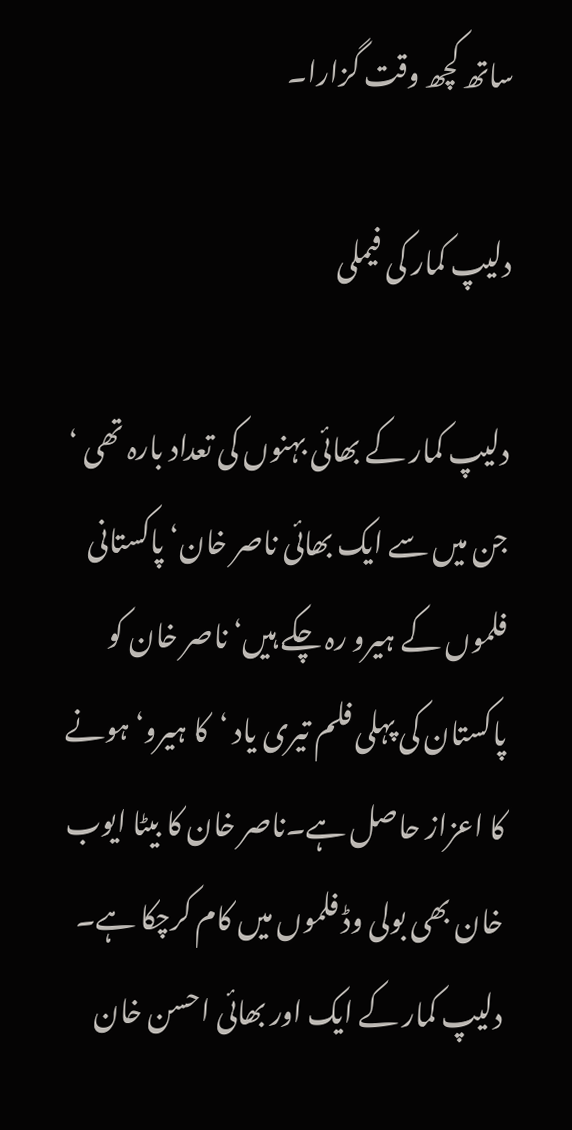ساتھ کچھ وقت گزارا۔

دلیپ کمار کی فیملی

دلیپ کمار کے بھائی بہنوں کی تعداد بارہ تھی ‘ جن میں سے ایک بھائی ناصر خان‘ پاکستانی فلموں کے ہیرو رہ چکے ہیں‘ ناصر خان کو پاکستان کی پہلی فلم تیری یاد ‘کا ہیرو‘ ہونے کا اعزاز حاصل ہے۔ناصر خان کا بیٹا ایوب خان بھی بولی وڈ فلموں میں کام کرچکا ہے۔ دلیپ کمار کے ایک اور بھائی احسن خان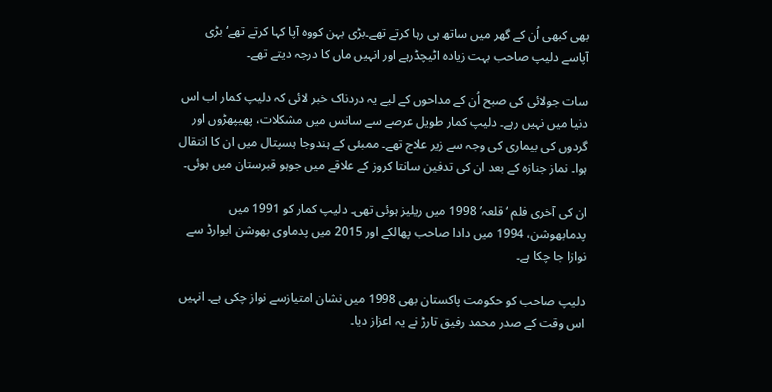بھی کبھی اُن کے گھر میں ساتھ ہی رہا کرتے تھے۔بڑی بہن کووہ آپا کہا کرتے تھے‘ بڑی آپاسے دلیپ صاحب بہت زیادہ اٹیچڈرہے اور انہیں ماں کا درجہ دیتے تھے۔

سات جولائی کی صبح اُن کے مداحوں کے لیے یہ دردناک خبر لائی کہ دلیپ کمار اب اس دنیا میں نہیں رہے۔ دلیپ کمار طویل عرصے سے سانس میں مشکلات، پھیپھڑوں اور گردوں کی بیماری کی وجہ سے زیر علاج تھے۔ ممبئی کے ہندوجا ہسپتال میں ان کا انتقال ہوا۔ نماز جنازہ کے بعد ان کی تدفین سانتا کروز کے علاقے میں جوہو قبرستان میں ہوئی۔

ان کی آخری فلم ‘قلعہ’ 1998 میں ریلیز ہوئی تھی۔ دلیپ کمار کو 1991 میں پدمابھوشن، 1994 میں دادا صاحب پھالکے اور 2015 میں پدماوی بھوشن ایوارڈ سے نوازا جا چکا ہے۔

دلیپ صاحب کو حکومت پاکستان بھی 1998 میں نشان امتیازسے نواز چکی ہے۔ انہیں اس وقت کے صدر محمد رفیق تارڑ نے یہ اعزاز دیا۔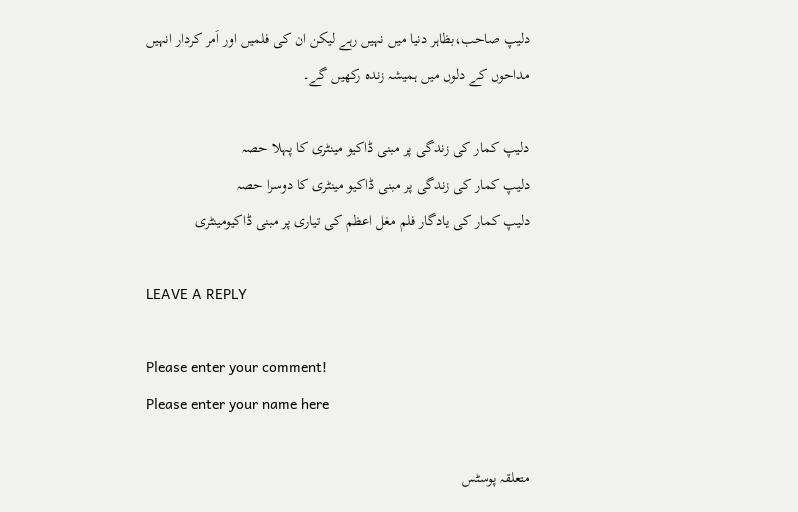دلیپ صاحب،بظاہر دنیا میں نہیں رہے لیکن ان کی فلمیں اور اَمر کردار انہیں مداحوں کے دلوں میں ہمیشہ زندہ رکھیں گے۔

دلیپ کمار کی زندگی پر مبنی ڈاکیو مینٹری کا پہلا حصہ
دلیپ کمار کی زندگی پر مبنی ڈاکیو مینٹری کا دوسرا حصہ
دلیپ کمار کی یادگار فلم مغل اعظم کی تیاری پر مبنی ڈاکیومینٹری

LEAVE A REPLY

Please enter your comment!
Please enter your name here

متعلقہ پوسٹس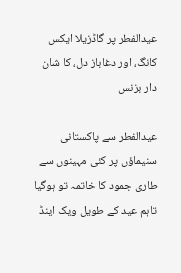عیدالفطر پر گاڈزیلا ایکس کانگ، اور دغاباز دل، کا شان دار بزنس

عیدالفطر سے پاکستانی سنیماؤں پر کئی مہینوں سے طاری جمود کا خاتمہ تو ہوگیا تاہم عید کے طویل ویک اینڈ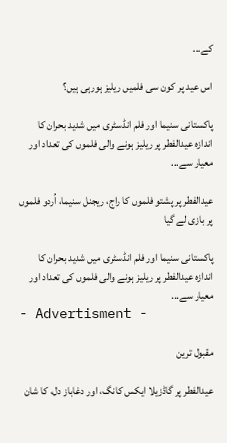کے...

اس عید پر کون سی فلمیں ریلیز ہورہی ہیں؟

پاکستانی سنیما اور فلم انڈسٹری میں شدید بحران کا اندازہ عیدالفطر پر ریلیز ہونے والی فلموں کی تعداد اور معیار سے...

عیدالفطر پر پشتو فلموں کا راج، ریجنل سنیما، اُردو فلموں پر بازی لے گیا

پاکستانی سنیما اور فلم انڈسٹری میں شدید بحران کا اندازہ عیدالفطر پر ریلیز ہونے والی فلموں کی تعداد اور معیار سے...
- Advertisment -

مقبول ترین

عیدالفطر پر گاڈزیلا ایکس کانگ، اور دغاباز دل، کا شان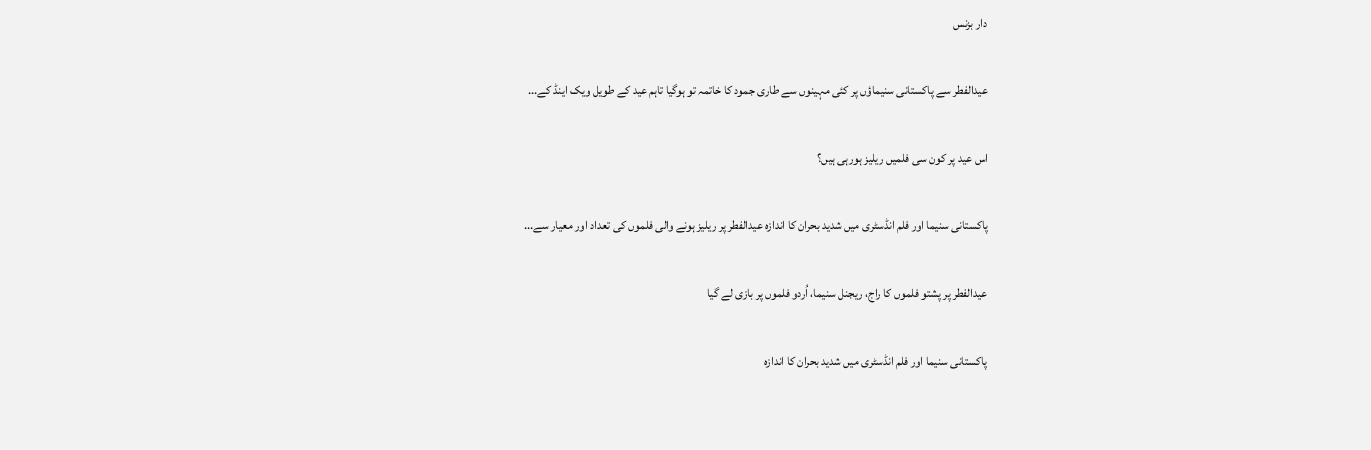دار بزنس

عیدالفطر سے پاکستانی سنیماؤں پر کئی مہینوں سے طاری جمود کا خاتمہ تو ہوگیا تاہم عید کے طویل ویک اینڈ کے...

اس عید پر کون سی فلمیں ریلیز ہورہی ہیں؟

پاکستانی سنیما اور فلم انڈسٹری میں شدید بحران کا اندازہ عیدالفطر پر ریلیز ہونے والی فلموں کی تعداد اور معیار سے...

عیدالفطر پر پشتو فلموں کا راج، ریجنل سنیما، اُردو فلموں پر بازی لے گیا

پاکستانی سنیما اور فلم انڈسٹری میں شدید بحران کا اندازہ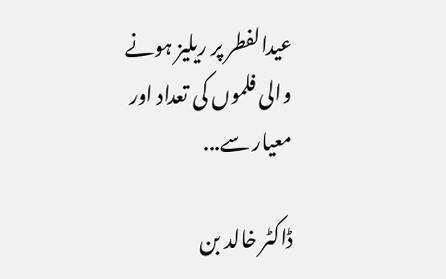عیدالفطر پر ریلیز ہونے والی فلموں کی تعداد اور معیار سے...

ڈاکٹر خالد بن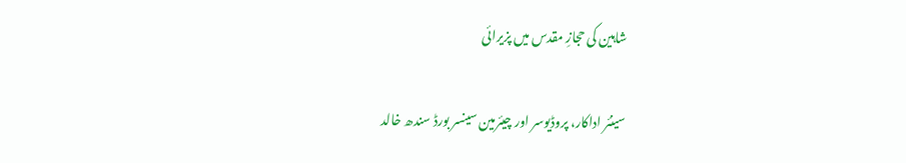شاہین کی حجازِ مقدس میں پزیرائی

سینئر اداکار، پروڈیوسر اور چیئرمین سینسر بورڈ سندھ خالد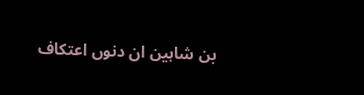بن شاہین ان دنوں اعتکاف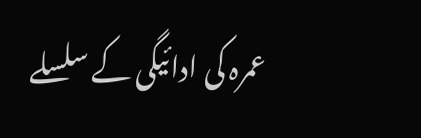عمرہ کی ادائیگی کے سلسلے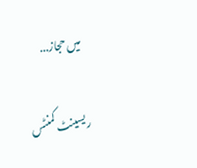میں حجاز...

ریسینٹ کمنٹس